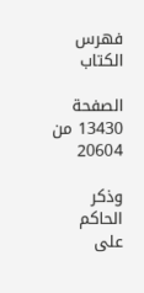فهرس الكتاب

الصفحة 13430 من 20604

وذكر الحاكم على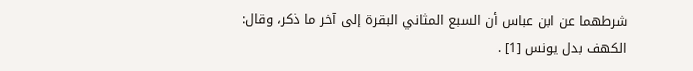شرطهما عن ابن عباس أن السبع المثاني البقرة إلى آخر ما ذكر، وقال: الكهف بدل يونس [1] .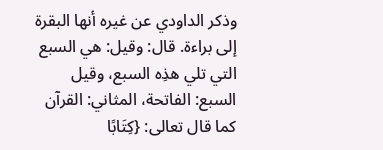وذكر الداودي عن غيره أنها البقرة إلى براءة. قال: وقيل: هي السبع التي تلي هذِه السبع، وقيل السبع: الفاتحة، المثاني: القرآن كما قال تعالى: {كِتَابًا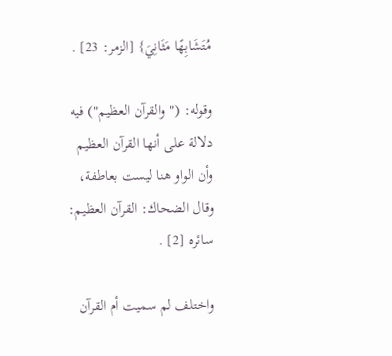مُتَشَابِهًا مَثَانِيَ} [الزمر: 23] .

وقوله: ("والقرآن العظيم") فيه دلالة على أنها القرآن العظيم وأن الواو هنا ليست بعاطفة، وقال الضحاك: القرآن العظيم: سائره [2] .

واختلف لم سميت أم القرآن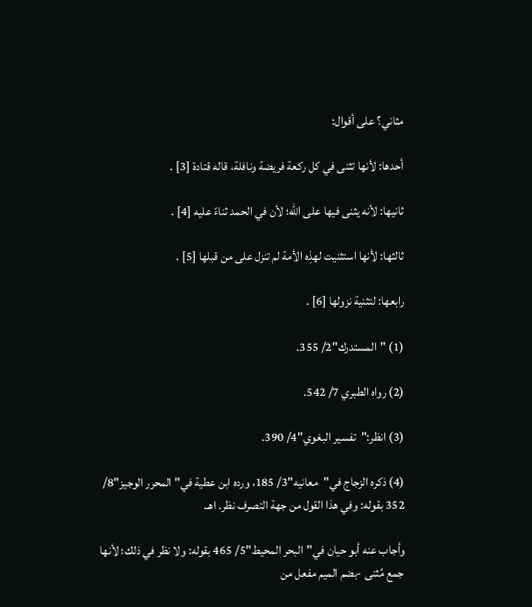مثاني؟ على أقوال:

أحدها: لأنها تثنى في كل ركعة فريضة ونافلة، قاله قتادة [3] .

ثانيها: لأنه يثنى فيها على الله؛ لأن في الحمد ثناءً عليه [4] .

ثالثها: لأنها استثنيت لهذِه الأمة لم تنزل على من قبلها [5] .

رابعها: لتثنية نزولها [6] .

(1) "المستدرك"2/ 355.

(2) رواه الطبري 7/ 542.

(3) انظر:"تفسير البغوي"4/ 390.

(4) ذكره الزجاج في"معانيه"3/ 185، ورده ابن عطية في"المحرر الوجيز"8/ 352 بقوله: وفي هذا القول من جهة التصرف نظر. اهـ.

وأجاب عنه أبو حيان في"البحر المحيط"5/ 465 بقوله: ولا نظر في ذلك؛ لأنها جمع مُثنى -بضم الميم مفعل من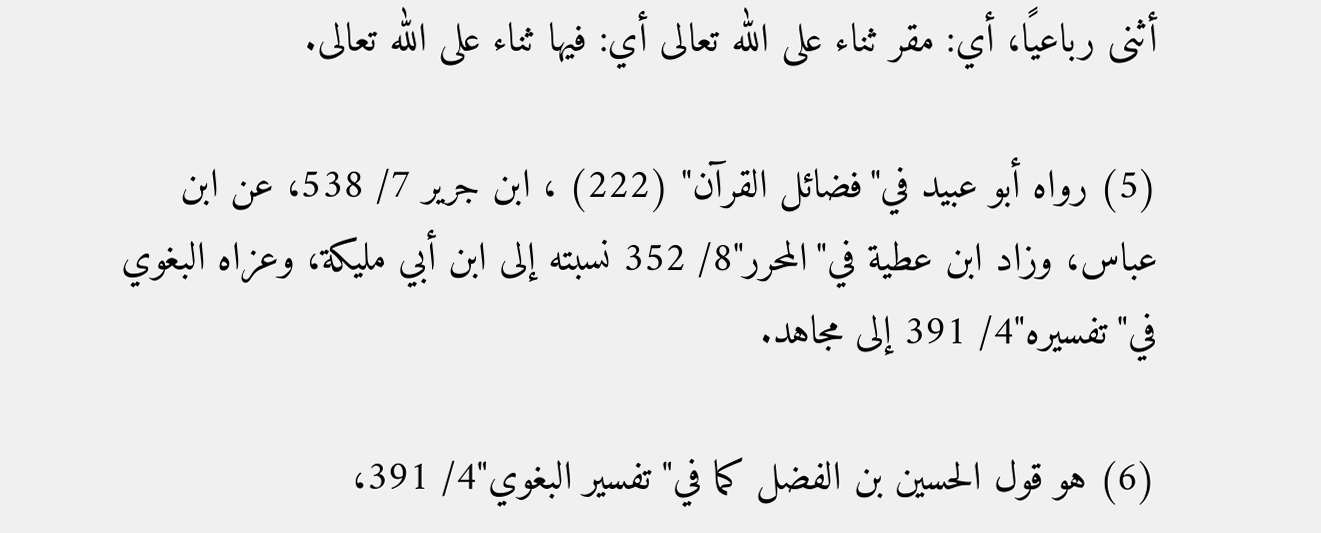أثنى رباعيًا، أي: مقر ثناء على الله تعالى أي: فيها ثناء على الله تعالى.

(5) رواه أبو عبيد في"فضائل القرآن" (222) ، ابن جرير 7/ 538، عن ابن عباس، وزاد ابن عطية في"المحرر"8/ 352 نسبته إلى ابن أبي مليكة، وعزاه البغوي في"تفسيره"4/ 391 إلى مجاهد.

(6) هو قول الحسين بن الفضل كما في"تفسير البغوي"4/ 391،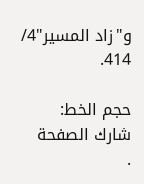و"زاد المسير"4/ 414.

حجم الخط:
شارك الصفحة
.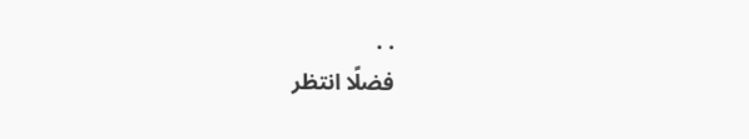. .
فضلًا انتظر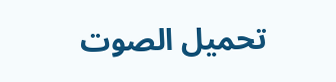تحميل الصوت